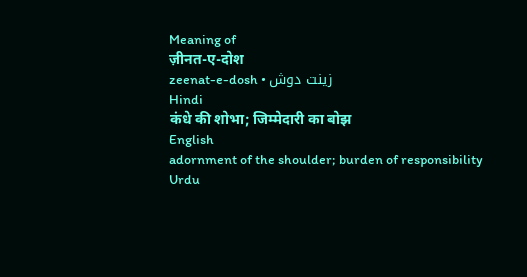Meaning of
ज़ीनत-ए-दोश
zeenat-e-dosh • زینت دوش
Hindi
कंधे की शोभा; जिम्मेदारी का बोझ
English
adornment of the shoulder; burden of responsibility
Urdu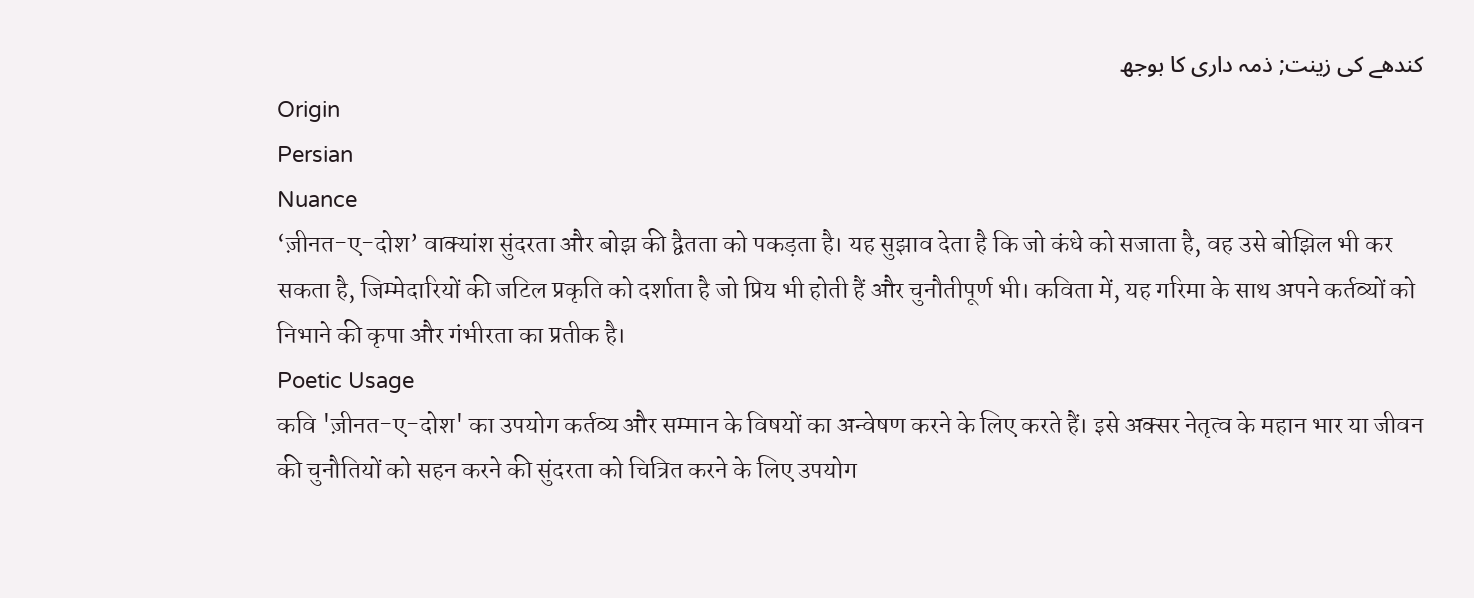کندھے کی زینت; ذمہ داری کا بوجھ
Origin
Persian
Nuance
‘ज़ीनत-ए-दोश’ वाक्यांश सुंदरता और बोझ की द्वैतता को पकड़ता है। यह सुझाव देता है कि जो कंधे को सजाता है, वह उसे बोझिल भी कर सकता है, जिम्मेदारियों की जटिल प्रकृति को दर्शाता है जो प्रिय भी होती हैं और चुनौतीपूर्ण भी। कविता में, यह गरिमा के साथ अपने कर्तव्यों को निभाने की कृपा और गंभीरता का प्रतीक है।
Poetic Usage
कवि 'ज़ीनत-ए-दोश' का उपयोग कर्तव्य और सम्मान के विषयों का अन्वेषण करने के लिए करते हैं। इसे अक्सर नेतृत्व के महान भार या जीवन की चुनौतियों को सहन करने की सुंदरता को चित्रित करने के लिए उपयोग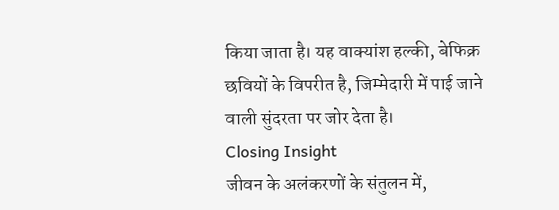किया जाता है। यह वाक्यांश हल्की, बेफिक्र छवियों के विपरीत है, जिम्मेदारी में पाई जाने वाली सुंदरता पर जोर देता है।
Closing Insight
जीवन के अलंकरणों के संतुलन में,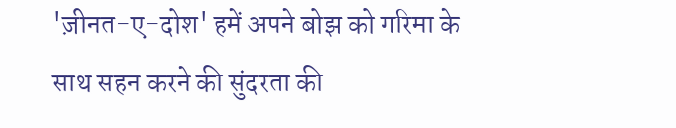'ज़ीनत-ए-दोश' हमें अपने बोझ को गरिमा के साथ सहन करने की सुंदरता की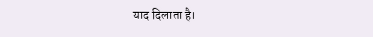याद दिलाता है।